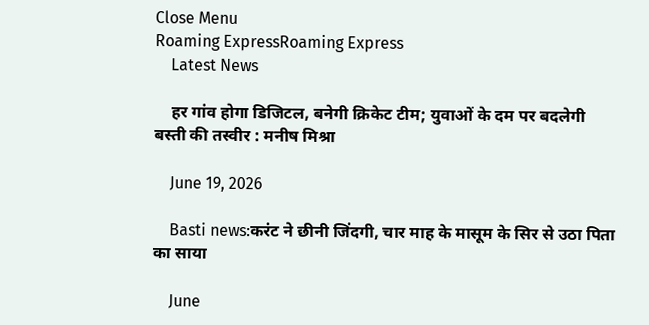Close Menu
Roaming ExpressRoaming Express
    Latest News

    हर गांव होगा डिजिटल, बनेगी क्रिकेट टीम; युवाओं के दम पर बदलेगी बस्ती की तस्वीर : मनीष मिश्रा

    June 19, 2026

    Basti news:करंट ने छीनी जिंदगी, चार माह के मासूम के सिर से उठा पिता का साया

    June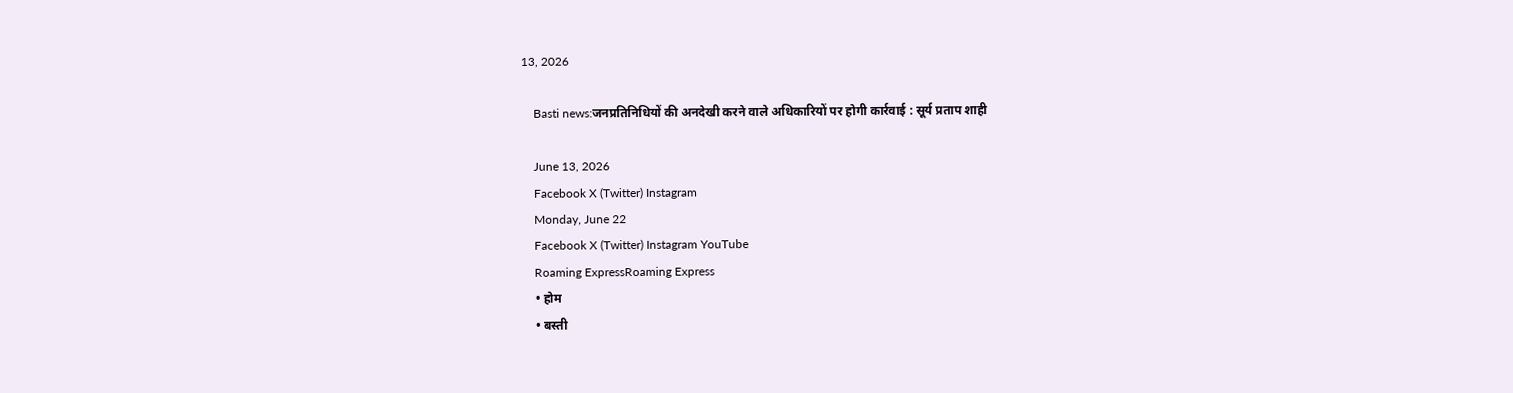13, 2026

    Basti news:जनप्रतिनिधियों की अनदेखी करने वाले अधिकारियों पर होगी कार्रवाई : सूर्य प्रताप शाही

    June 13, 2026
    Facebook X (Twitter) Instagram
    Monday, June 22
    Facebook X (Twitter) Instagram YouTube
    Roaming ExpressRoaming Express
    • होम
    • बस्ती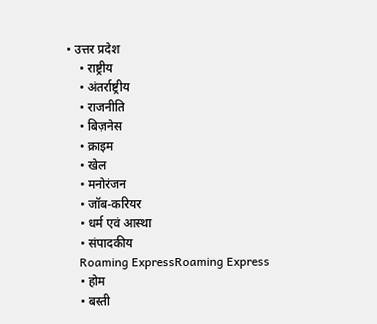• उत्तर प्रदेश
    • राष्ट्रीय
    • अंतर्राष्ट्रीय
    • राजनीति
    • बिज़नेस
    • क्राइम
    • खेल
    • मनोरंजन
    • जॉब-करियर
    • धर्म एवं आस्था
    • संपादकीय
    Roaming ExpressRoaming Express
    • होम
    • बस्ती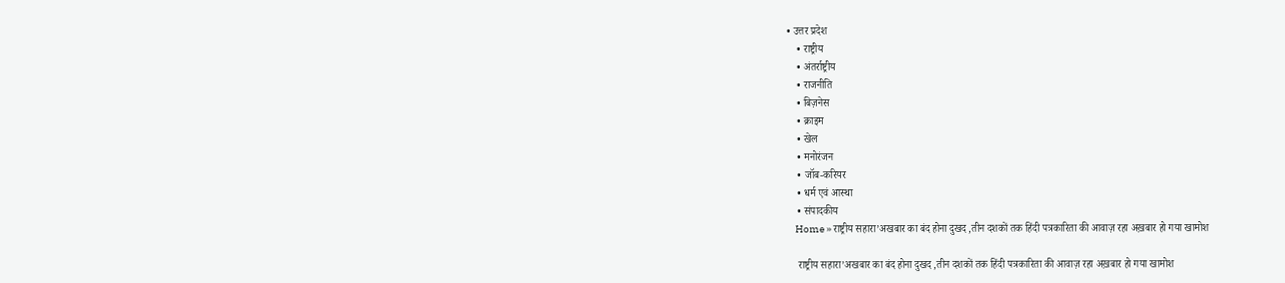• उत्तर प्रदेश
    • राष्ट्रीय
    • अंतर्राष्ट्रीय
    • राजनीति
    • बिज़नेस
    • क्राइम
    • खेल
    • मनोरंजन
    • जॉब-करियर
    • धर्म एवं आस्था
    • संपादकीय
    Home » राष्ट्रीय सहारा’अखबार का बंद होना दुखद ,तीन दशकों तक हिंदी पत्रकारिता की आवाज़ रहा अख़बार हो गया खामोश

    राष्ट्रीय सहारा’अखबार का बंद होना दुखद ,तीन दशकों तक हिंदी पत्रकारिता की आवाज़ रहा अख़बार हो गया खामोश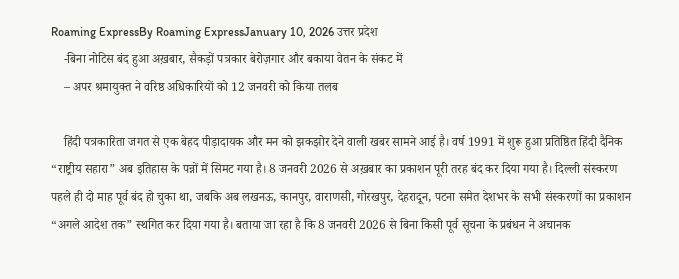Roaming ExpressBy Roaming ExpressJanuary 10, 2026 उत्तर प्रदेश
    -बिना नोटिस बंद हुआ अख़बार, सैकड़ों पत्रकार बेरोज़गार और बकाया वेतन के संकट में
    – अपर श्रमायुक्त ने वरिष्ठ अधिकारियों को 12 जनवरी को किया तलब

    हिंदी पत्रकारिता जगत से एक बेहद पीड़ादायक और मन को झकझोर देने वाली खबर सामने आई है। वर्ष 1991 में शुरू हुआ प्रतिष्ठित हिंदी दैनिक “राष्ट्रीय सहारा” अब इतिहास के पन्नों में सिमट गया है। 8 जनवरी 2026 से अख़बार का प्रकाशन पूरी तरह बंद कर दिया गया है। दिल्ली संस्करण पहले ही दो माह पूर्व बंद हो चुका था, जबकि अब लखनऊ, कानपुर, वाराणसी, गोरखपुर, देहरादून, पटना समेत देशभर के सभी संस्करणों का प्रकाशन “अगले आदेश तक” स्थगित कर दिया गया है। बताया जा रहा है कि 8 जनवरी 2026 से बिना किसी पूर्व सूचना के प्रबंधन ने अचानक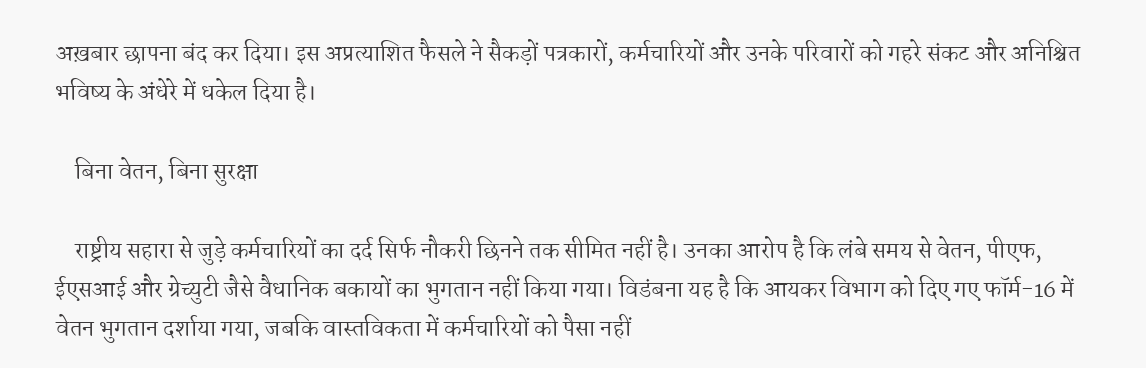अख़बार छापना बंद कर दिया। इस अप्रत्याशित फैसले ने सैकड़ों पत्रकारों, कर्मचारियों और उनके परिवारों को गहरे संकट और अनिश्चित भविष्य के अंधेरे में धकेल दिया है।

    बिना वेतन, बिना सुरक्षा

    राष्ट्रीय सहारा से जुड़े कर्मचारियों का दर्द सिर्फ नौकरी छिनने तक सीमित नहीं है। उनका आरोप है कि लंबे समय से वेतन, पीएफ, ईएसआई और ग्रेच्युटी जैसे वैधानिक बकायों का भुगतान नहीं किया गया। विडंबना यह है कि आयकर विभाग को दिए गए फॉर्म-16 में वेतन भुगतान दर्शाया गया, जबकि वास्तविकता में कर्मचारियों को पैसा नहीं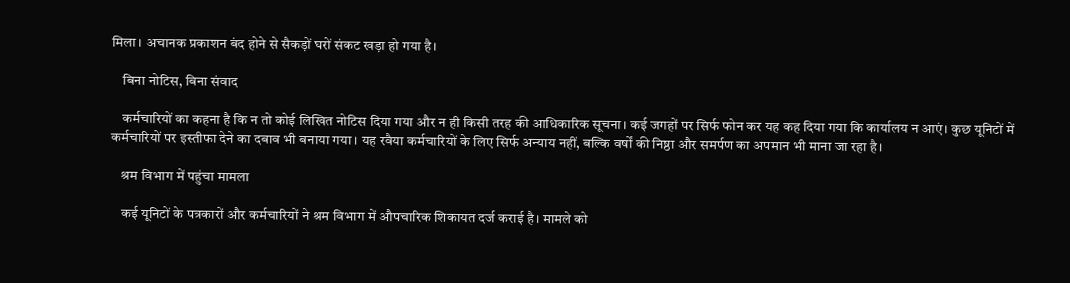मिला। अचानक प्रकाशन बंद होने से सैकड़ों घरों संकट खड़ा हो गया है।

    बिना नोटिस, बिना संवाद

    कर्मचारियों का कहना है कि न तो कोई लिखित नोटिस दिया गया और न ही किसी तरह की आधिकारिक सूचना। कई जगहों पर सिर्फ फोन कर यह कह दिया गया कि कार्यालय न आएं। कुछ यूनिटों में कर्मचारियों पर इस्तीफा देने का दबाव भी बनाया गया। यह रवैया कर्मचारियों के लिए सिर्फ अन्याय नहीं, बल्कि वर्षों की निष्ठा और समर्पण का अपमान भी माना जा रहा है।

    श्रम विभाग में पहुंचा मामला

    कई यूनिटों के पत्रकारों और कर्मचारियों ने श्रम विभाग में औपचारिक शिकायत दर्ज कराई है। मामले को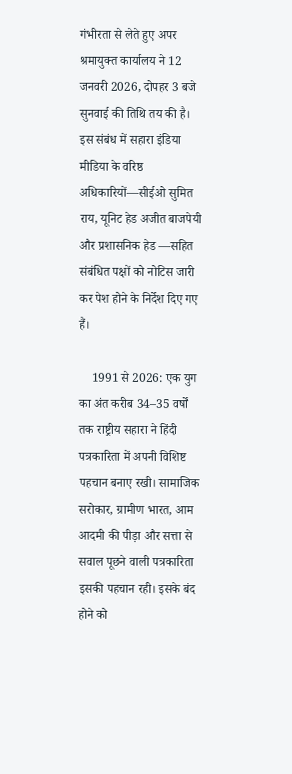गंभीरता से लेते हुए अपर श्रमायुक्त कार्यालय ने 12 जनवरी 2026, दोपहर 3 बजे सुनवाई की तिथि तय की है। इस संबंध में सहारा इंडिया मीडिया के वरिष्ठ अधिकारियों—सीईओ सुमित राय, यूनिट हेड अजीत बाजपेयी और प्रशासनिक हेड —सहित संबंधित पक्षों को नोटिस जारी कर पेश होने के निर्देश दिए गए हैं।

    1991 से 2026: एक युग का अंत करीब 34–35 वर्षों तक राष्ट्रीय सहारा ने हिंदी पत्रकारिता में अपनी विशिष्ट पहचान बनाए रखी। सामाजिक सरोकार, ग्रामीण भारत, आम आदमी की पीड़ा और सत्ता से सवाल पूछने वाली पत्रकारिता इसकी पहचान रही। इसके बंद होने को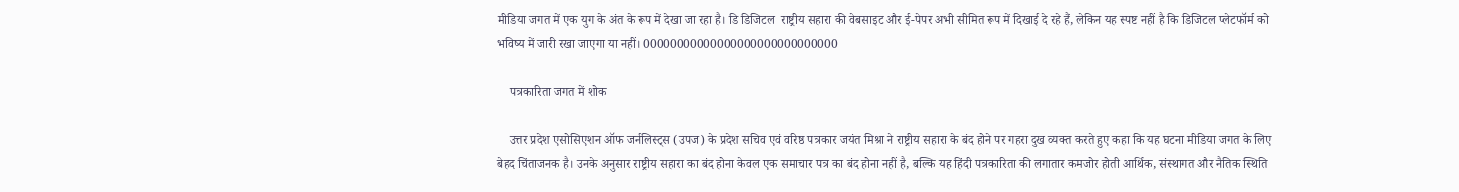मीडिया जगत में एक युग के अंत के रूप में देखा जा रहा है। डि डिजिटल  राष्ट्रीय सहारा की वेबसाइट और ई-पेपर अभी सीमित रूप में दिखाई दे रहे हैं, लेकिन यह स्पष्ट नहीं है कि डिजिटल प्लेटफॉर्म को भविष्य में जारी रखा जाएगा या नहीं। 00000000000000000000000000000

    पत्रकारिता जगत में शोक

    उत्तर प्रदेश एसोसिएशन ऑफ जर्नलिस्ट्स (उपज) के प्रदेश सचिव एवं वरिष्ठ पत्रकार जयंत मिश्रा ने राष्ट्रीय सहारा के बंद होने पर गहरा दुख व्यक्त करते हुए कहा कि यह घटना मीडिया जगत के लिए बेहद चिंताजनक है। उनके अनुसार राष्ट्रीय सहारा का बंद होना केवल एक समाचार पत्र का बंद होना नहीं है, बल्कि यह हिंदी पत्रकारिता की लगातार कमजोर होती आर्थिक, संस्थागत और नैतिक स्थिति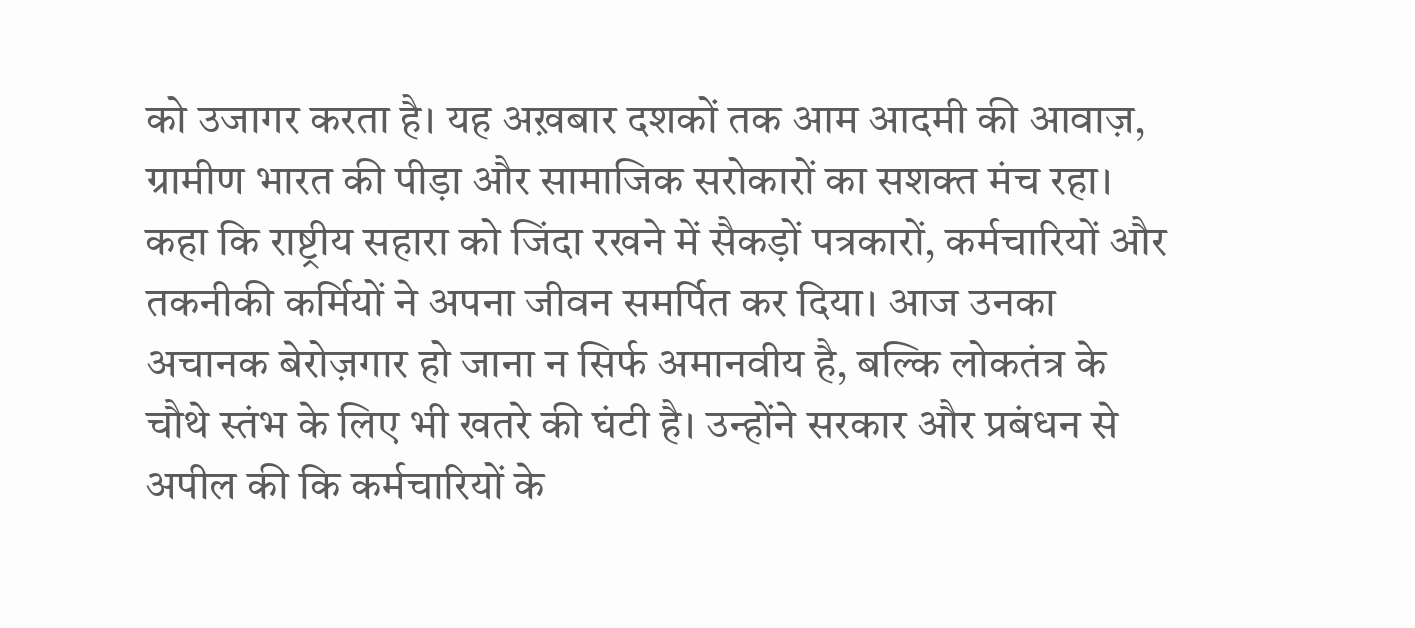को उजागर करता है। यह अख़बार दशकों तक आम आदमी की आवाज़, ग्रामीण भारत की पीड़ा और सामाजिक सरोकारों का सशक्त मंच रहा। कहा कि राष्ट्रीय सहारा को जिंदा रखने में सैकड़ों पत्रकारों, कर्मचारियों और तकनीकी कर्मियों ने अपना जीवन समर्पित कर दिया। आज उनका अचानक बेरोज़गार हो जाना न सिर्फ अमानवीय है, बल्कि लोकतंत्र के चौथे स्तंभ के लिए भी खतरे की घंटी है। उन्होंने सरकार और प्रबंधन से अपील की कि कर्मचारियों के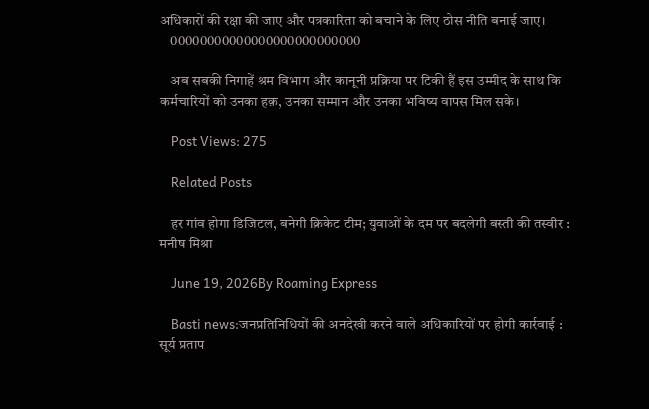अधिकारों की रक्षा की जाए और पत्रकारिता को बचाने के लिए ठोस नीति बनाई जाए।
    00000000000000000000000000

    अब सबकी निगाहें श्रम विभाग और कानूनी प्रक्रिया पर टिकी हैं इस उम्मीद के साथ कि कर्मचारियों को उनका हक़, उनका सम्मान और उनका भविष्य वापस मिल सके।

    Post Views: 275

    Related Posts

    हर गांव होगा डिजिटल, बनेगी क्रिकेट टीम; युवाओं के दम पर बदलेगी बस्ती की तस्वीर : मनीष मिश्रा

    June 19, 2026By Roaming Express

    Basti news:जनप्रतिनिधियों की अनदेखी करने वाले अधिकारियों पर होगी कार्रवाई : सूर्य प्रताप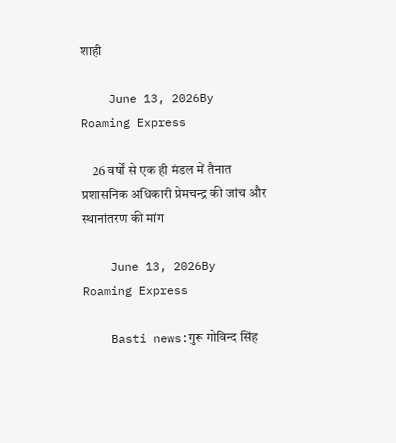शाही

    June 13, 2026By Roaming Express

    26 वर्षों से एक ही मंडल में तैनात प्रशासनिक अधिकारी प्रेमचन्द्र की जांच और स्थानांतरण की मांग

    June 13, 2026By Roaming Express

    Basti news:गुरू गोविन्द सिंह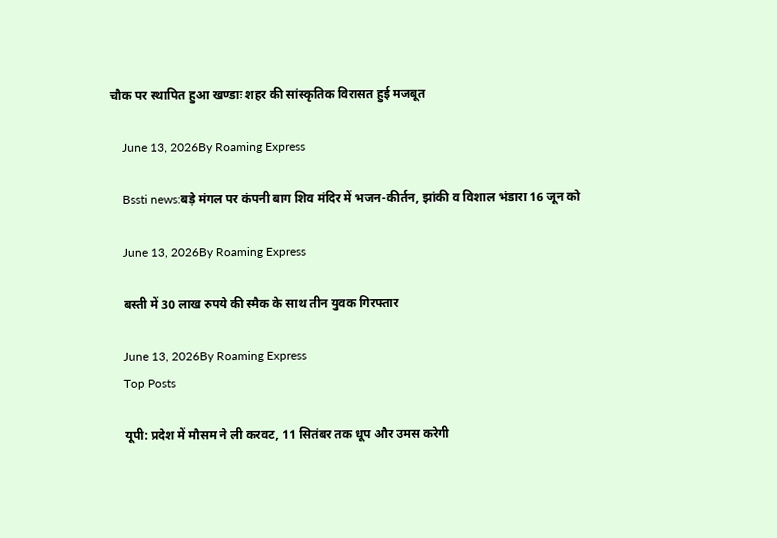चौक पर स्थापित हुआ खण्डाः शहर की सांस्कृतिक विरासत हुई मजबूत

    June 13, 2026By Roaming Express

    Bssti news:बड़े मंगल पर कंपनी बाग शिव मंदिर में भजन-कीर्तन, झांकी व विशाल भंडारा 16 जून को

    June 13, 2026By Roaming Express

    बस्ती में 30 लाख रुपये की स्मैक के साथ तीन युवक गिरफ्तार

    June 13, 2026By Roaming Express
    Top Posts

    यूपी: प्रदेश में मौसम ने ली करवट, 11 सितंबर तक धूप और उमस करेगी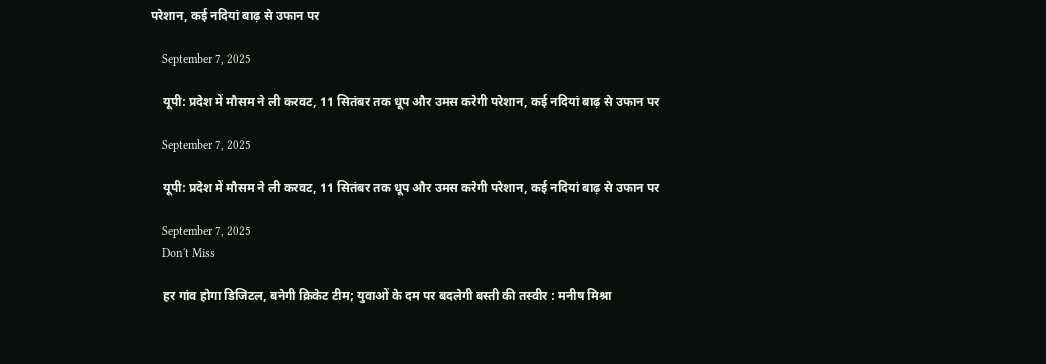परेशान, कई नदियां बाढ़ से उफान पर

    September 7, 2025

    यूपी: प्रदेश में मौसम ने ली करवट, 11 सितंबर तक धूप और उमस करेगी परेशान, कई नदियां बाढ़ से उफान पर

    September 7, 2025

    यूपी: प्रदेश में मौसम ने ली करवट, 11 सितंबर तक धूप और उमस करेगी परेशान, कई नदियां बाढ़ से उफान पर

    September 7, 2025
    Don't Miss

    हर गांव होगा डिजिटल, बनेगी क्रिकेट टीम; युवाओं के दम पर बदलेगी बस्ती की तस्वीर : मनीष मिश्रा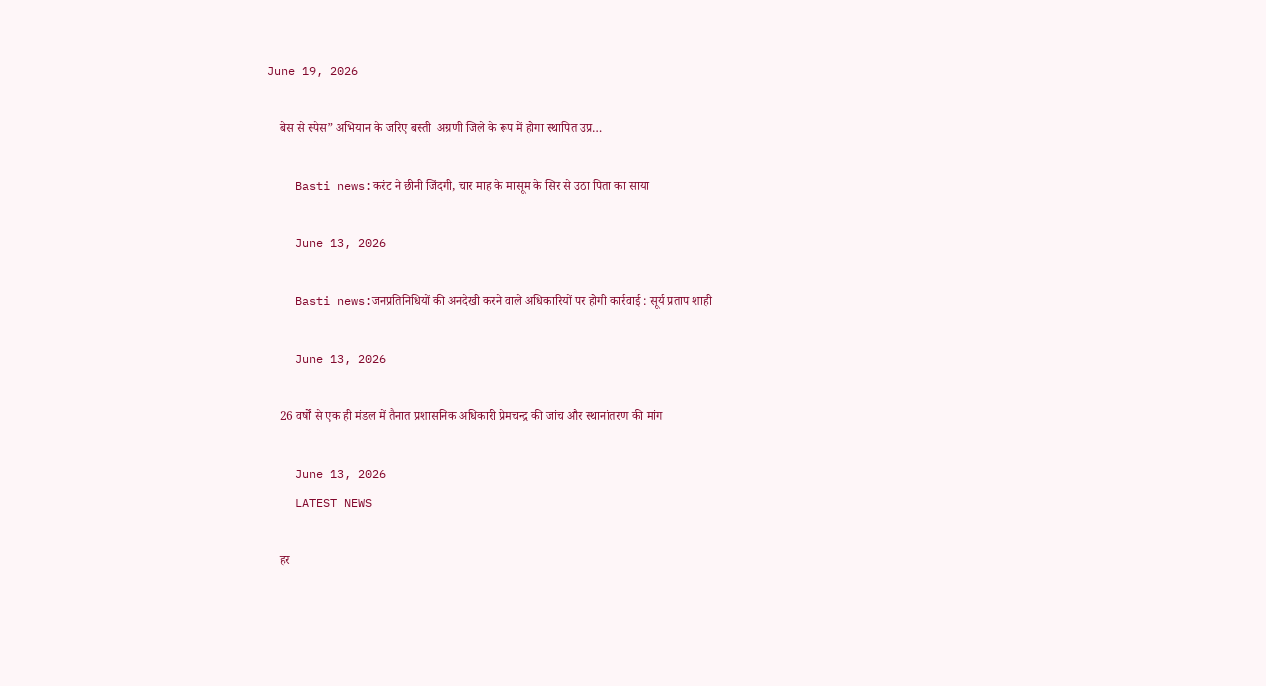June 19, 2026

    बेस से स्पेस” अभियान के जरिए बस्ती  अग्रणी जिले के रूप में होगा स्थापित उप्र…

    Basti news:करंट ने छीनी जिंदगी, चार माह के मासूम के सिर से उठा पिता का साया

    June 13, 2026

    Basti news:जनप्रतिनिधियों की अनदेखी करने वाले अधिकारियों पर होगी कार्रवाई : सूर्य प्रताप शाही

    June 13, 2026

    26 वर्षों से एक ही मंडल में तैनात प्रशासनिक अधिकारी प्रेमचन्द्र की जांच और स्थानांतरण की मांग

    June 13, 2026
    LATEST NEWS

    हर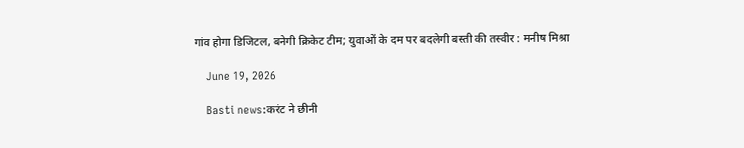गांव होगा डिजिटल, बनेगी क्रिकेट टीम; युवाओं के दम पर बदलेगी बस्ती की तस्वीर : मनीष मिश्रा

    June 19, 2026

    Basti news:करंट ने छीनी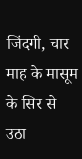जिंदगी, चार माह के मासूम के सिर से उठा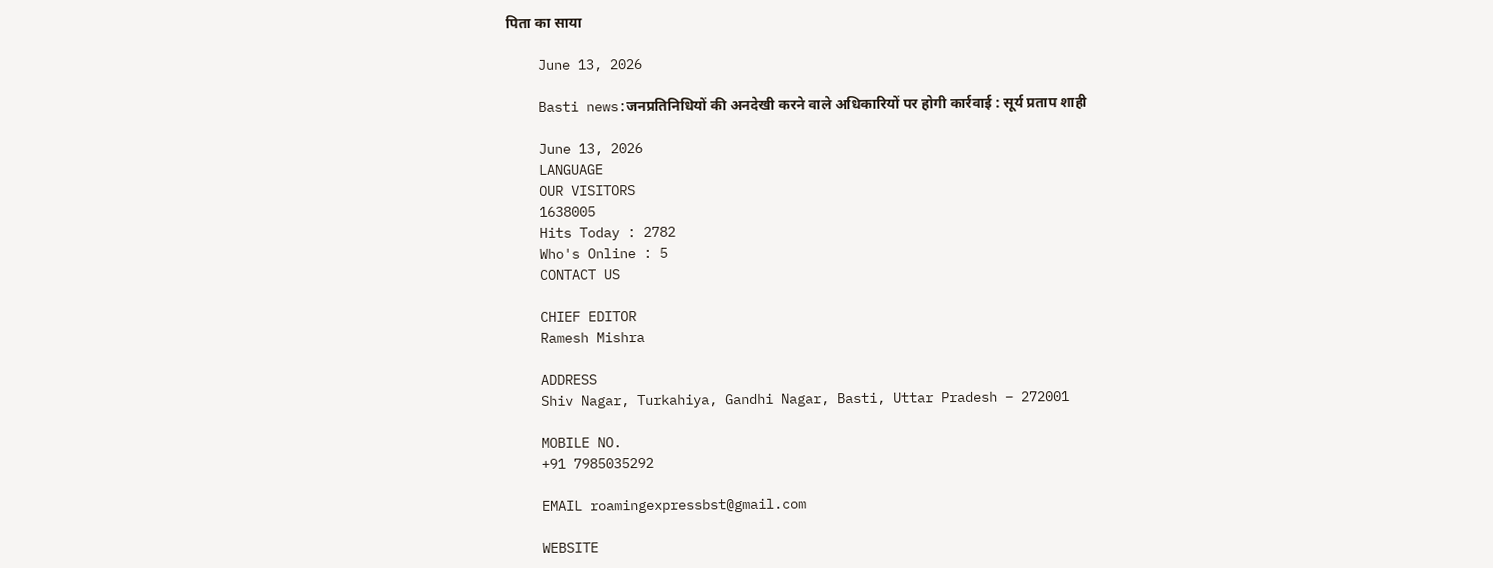पिता का साया

    June 13, 2026

    Basti news:जनप्रतिनिधियों की अनदेखी करने वाले अधिकारियों पर होगी कार्रवाई : सूर्य प्रताप शाही

    June 13, 2026
    LANGUAGE
    OUR VISITORS
    1638005
    Hits Today : 2782
    Who's Online : 5
    CONTACT US

    CHIEF EDITOR
    Ramesh Mishra

    ADDRESS
    Shiv Nagar, Turkahiya, Gandhi Nagar, Basti, Uttar Pradesh – 272001

    MOBILE NO.
    +91 7985035292

    EMAIL roamingexpressbst@gmail.com

    WEBSITE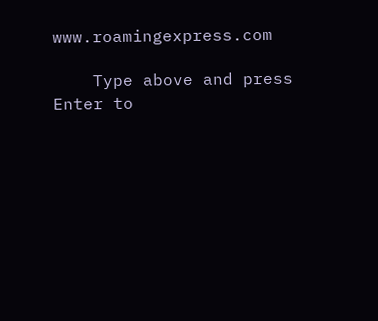www.roamingexpress.com

    Type above and press Enter to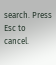search. Press Esc to cancel.